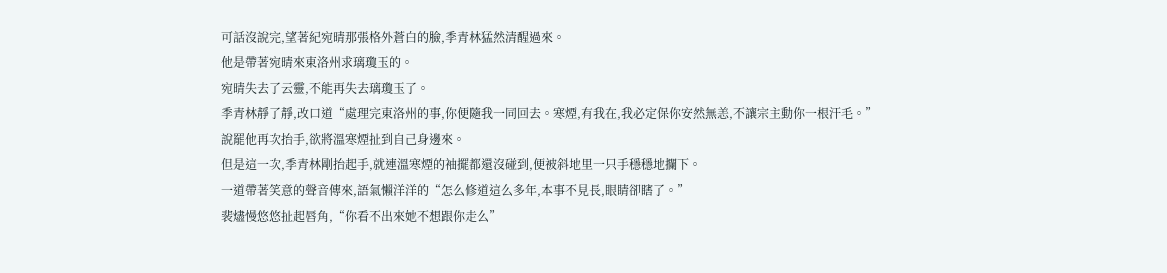可話沒說完,望著紀宛晴那張格外蒼白的臉,季青林猛然清醒過來。
他是帶著宛晴來東洛州求璃瓊玉的。
宛晴失去了云靈,不能再失去璃瓊玉了。
季青林靜了靜,改口道“處理完東洛州的事,你便隨我一同回去。寒煙,有我在,我必定保你安然無恙,不讓宗主動你一根汗毛。”
說罷他再次抬手,欲將溫寒煙扯到自己身邊來。
但是這一次,季青林剛抬起手,就連溫寒煙的袖擺都還沒碰到,便被斜地里一只手穩穩地攔下。
一道帶著笑意的聲音傳來,語氣懶洋洋的“怎么修道這么多年,本事不見長,眼睛卻瞎了。”
裴燼慢悠悠扯起唇角,“你看不出來她不想跟你走么”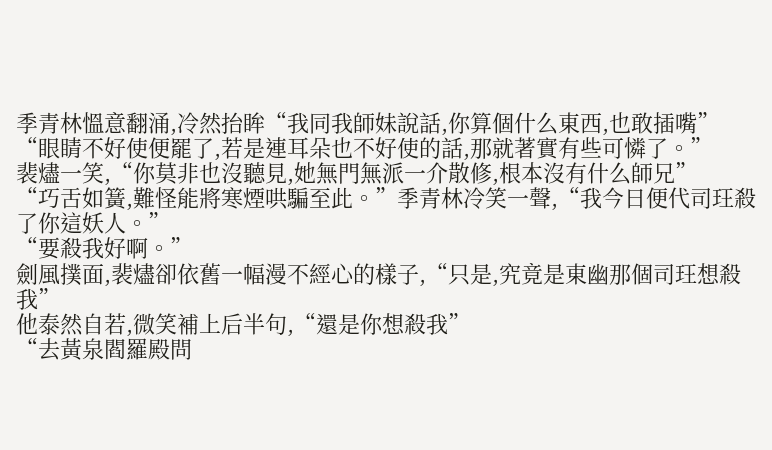季青林慍意翻涌,冷然抬眸“我同我師妹說話,你算個什么東西,也敢插嘴”
“眼睛不好使便罷了,若是連耳朵也不好使的話,那就著實有些可憐了。”
裴燼一笑,“你莫非也沒聽見,她無門無派一介散修,根本沒有什么師兄”
“巧舌如簧,難怪能將寒煙哄騙至此。”季青林冷笑一聲,“我今日便代司玨殺了你這妖人。”
“要殺我好啊。”
劍風撲面,裴燼卻依舊一幅漫不經心的樣子,“只是,究竟是東幽那個司玨想殺我”
他泰然自若,微笑補上后半句,“還是你想殺我”
“去黃泉閻羅殿問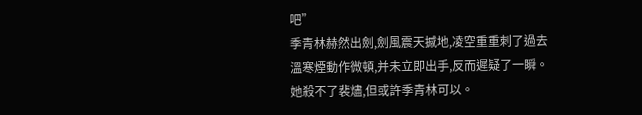吧”
季青林赫然出劍,劍風震天撼地,凌空重重刺了過去
溫寒煙動作微頓,并未立即出手,反而遲疑了一瞬。
她殺不了裴燼,但或許季青林可以。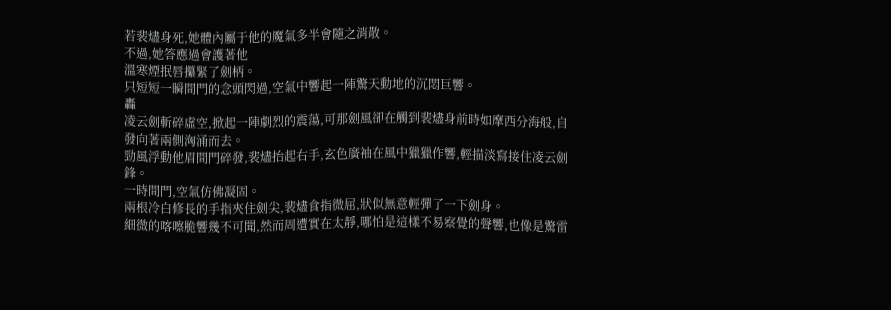若裴燼身死,她體內屬于他的魔氣多半會隨之消散。
不過,她答應過會護著他
溫寒煙抿唇攥緊了劍柄。
只短短一瞬間門的念頭閃過,空氣中響起一陣驚天動地的沉悶巨響。
轟
凌云劍斬碎虛空,掀起一陣劇烈的震蕩,可那劍風卻在觸到裴燼身前時如摩西分海般,自發向著兩側洶涌而去。
勁風浮動他眉間門碎發,裴燼抬起右手,玄色廣袖在風中獵獵作響,輕描淡寫接住凌云劍鋒。
一時間門,空氣仿佛凝固。
兩根冷白修長的手指夾住劍尖,裴燼食指微屈,狀似無意輕彈了一下劍身。
細微的喀嚓脆響幾不可聞,然而周遭實在太靜,哪怕是這樣不易察覺的聲響,也像是驚雷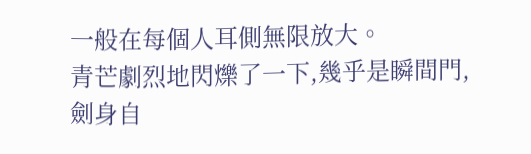一般在每個人耳側無限放大。
青芒劇烈地閃爍了一下,幾乎是瞬間門,劍身自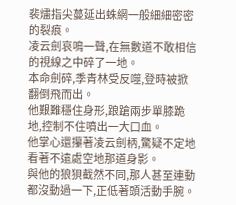裴燼指尖蔓延出蛛網一般細細密密的裂痕。
凌云劍哀鳴一聲,在無數道不敢相信的視線之中碎了一地。
本命劍碎,季青林受反噬,登時被掀翻倒飛而出。
他艱難穩住身形,踉蹌兩步單膝跪地,控制不住噴出一大口血。
他掌心還攥著凌云劍柄,驚疑不定地看著不遠處空地那道身影。
與他的狼狽截然不同,那人甚至連動都沒動過一下,正低著頭活動手腕。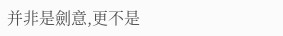并非是劍意,更不是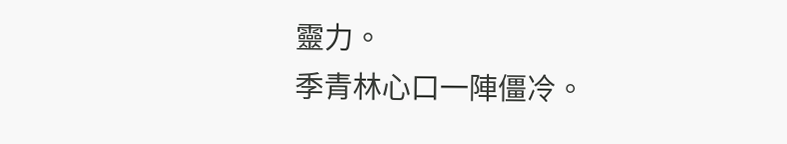靈力。
季青林心口一陣僵冷。